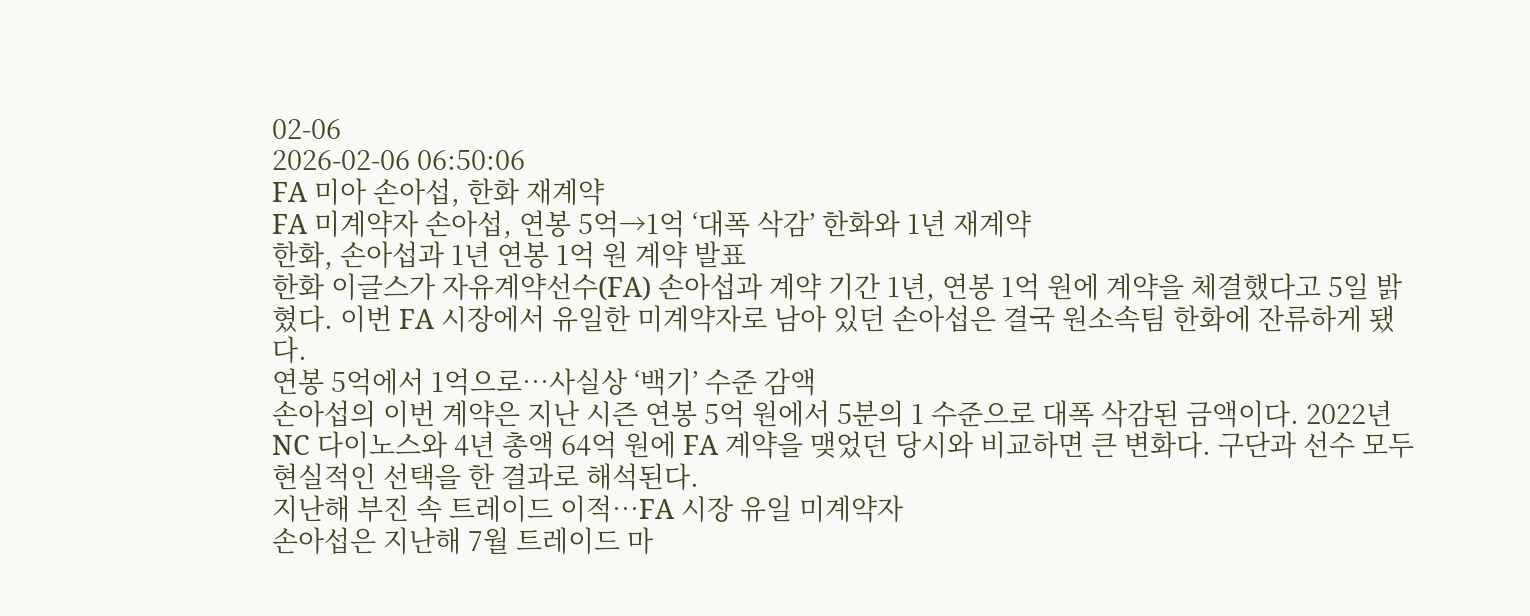02-06
2026-02-06 06:50:06
FA 미아 손아섭, 한화 재계약
FA 미계약자 손아섭, 연봉 5억→1억 ‘대폭 삭감’ 한화와 1년 재계약
한화, 손아섭과 1년 연봉 1억 원 계약 발표
한화 이글스가 자유계약선수(FA) 손아섭과 계약 기간 1년, 연봉 1억 원에 계약을 체결했다고 5일 밝혔다. 이번 FA 시장에서 유일한 미계약자로 남아 있던 손아섭은 결국 원소속팀 한화에 잔류하게 됐다.
연봉 5억에서 1억으로…사실상 ‘백기’ 수준 감액
손아섭의 이번 계약은 지난 시즌 연봉 5억 원에서 5분의 1 수준으로 대폭 삭감된 금액이다. 2022년 NC 다이노스와 4년 총액 64억 원에 FA 계약을 맺었던 당시와 비교하면 큰 변화다. 구단과 선수 모두 현실적인 선택을 한 결과로 해석된다.
지난해 부진 속 트레이드 이적…FA 시장 유일 미계약자
손아섭은 지난해 7월 트레이드 마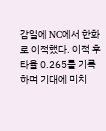감일에 NC에서 한화로 이적했다. 이적 후 타율 0.265를 기록하며 기대에 미치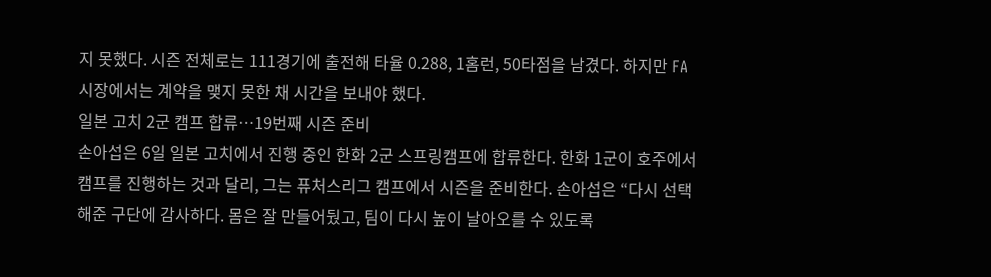지 못했다. 시즌 전체로는 111경기에 출전해 타율 0.288, 1홈런, 50타점을 남겼다. 하지만 FA 시장에서는 계약을 맺지 못한 채 시간을 보내야 했다.
일본 고치 2군 캠프 합류…19번째 시즌 준비
손아섭은 6일 일본 고치에서 진행 중인 한화 2군 스프링캠프에 합류한다. 한화 1군이 호주에서 캠프를 진행하는 것과 달리, 그는 퓨처스리그 캠프에서 시즌을 준비한다. 손아섭은 “다시 선택해준 구단에 감사하다. 몸은 잘 만들어뒀고, 팀이 다시 높이 날아오를 수 있도록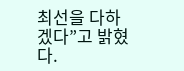최선을 다하겠다”고 밝혔다.